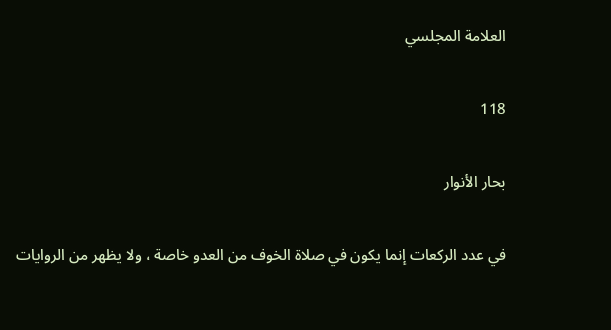العلامة المجلسي

118

بحار الأنوار

في عدد الركعات إنما يكون في صلاة الخوف من العدو خاصة ، ولا يظهر من الروايات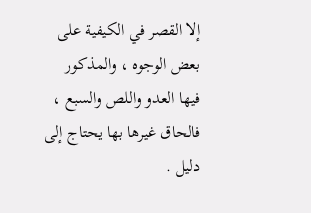إلا القصر في الكيفية على بعض الوجوه ، والمذكور فيها العدو واللص والسبع ، فالحاق غيرها بها يحتاج إلى دليل .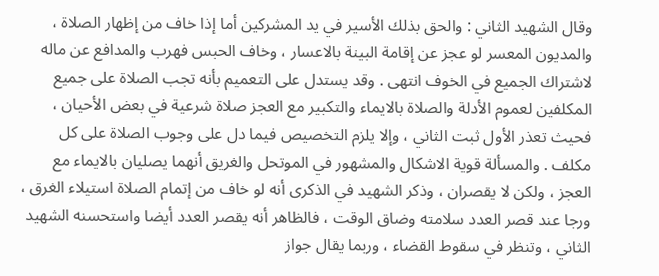وقال الشهيد الثاني : والحق بذلك الأسير في يد المشركين أما إذا خاف من إظهار الصلاة ، والمديون المعسر لو عجز عن إقامة البينة بالاعسار ، وخاف الحبس فهرب والمدافع عن ماله لاشتراك الجميع في الخوف انتهى . وقد يستدل على التعميم بأنه تجب الصلاة على جميع المكلفين لعموم الأدلة والصلاة بالايماء والتكبير مع العجز صلاة شرعية في بعض الأحيان ، فحيث تعذر الأول ثبت الثاني ، وإلا يلزم التخصيص فيما دل على وجوب الصلاة على كل مكلف . والمسألة قوية الاشكال والمشهور في الموتحل والغريق أنهما يصليان بالايماء مع العجز ، ولكن لا يقصران ، وذكر الشهيد في الذكرى أنه لو خاف من إتمام الصلاة استيلاء الغرق ، ورجا عند قصر العدد سلامته وضاق الوقت ، فالظاهر أنه يقصر العدد أيضا واستحسنه الشهيد الثاني ، وتنظر في سقوط القضاء ، وربما يقال جواز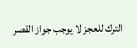الترك للعجز لا يوجب جواز القصر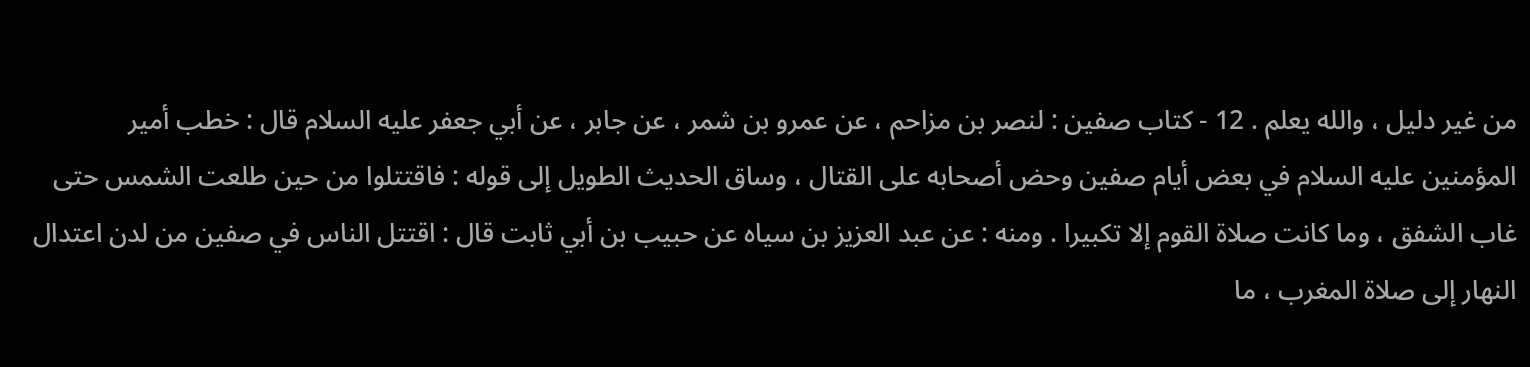من غير دليل ، والله يعلم . 12 - كتاب صفين : لنصر بن مزاحم ، عن عمرو بن شمر ، عن جابر ، عن أبي جعفر عليه السلام قال : خطب أمير المؤمنين عليه السلام في بعض أيام صفين وحض أصحابه على القتال ، وساق الحديث الطويل إلى قوله : فاقتتلوا من حين طلعت الشمس حتى غاب الشفق ، وما كانت صلاة القوم إلا تكبيرا . ومنه : عن عبد العزيز بن سياه عن حبيب بن أبي ثابت قال : اقتتل الناس في صفين من لدن اعتدال النهار إلى صلاة المغرب ، ما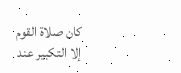كان صلاة القوم إلا التكبير عند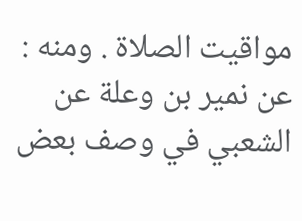مواقيت الصلاة . ومنه : عن نمير بن وعلة عن الشعبي في وصف بعض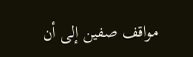مواقف صفين إلى أن